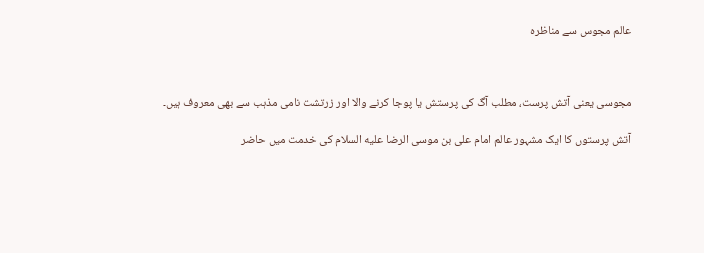عالم مجوس سے مناظرہ



مجوسی یعنی آتش پرست، مطلب آگ کی پرستش یا پوجا کرنے والا اور زرتشت نامی مذہب سے بھی معروف ہیں۔

آتش پرستوں کا ایک مشہور عالم امام علی بن موسی الرضا علیه السلام کی خدمت میں حاضر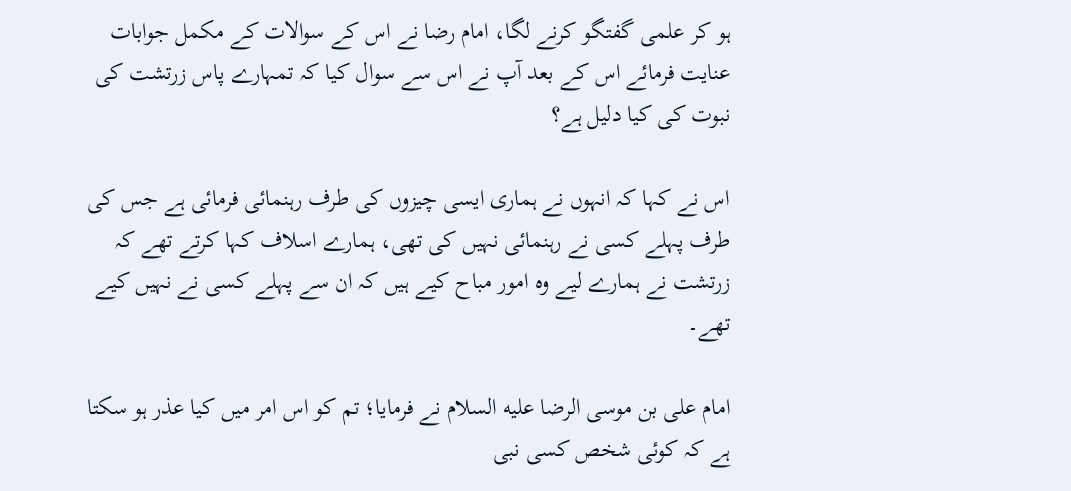ہو کر علمی گفتگو کرنے لگا، امام رضا نے اس کے سوالات کے مکمل جوابات عنایت فرمائے اس کے بعد آپ نے اس سے سوال کیا کہ تمہارے پاس زرتشت کی نبوت کی کیا دلیل ہے؟

اس نے کہا کہ انہوں نے ہماری ایسی چیزوں کی طرف رہنمائی فرمائی ہے جس کی طرف پہلے کسی نے رہنمائی نہیں کی تھی، ہمارے اسلاف کہا کرتے تھے کہ زرتشت نے ہمارے لیے وہ امور مباح کیے ہیں کہ ان سے پہلے کسی نے نہیں کیے تھے۔

امام علی بن موسی الرضا علیه السلام نے فرمایا؛ تم کو اس امر میں کیا عذر ہو سکتا ہے کہ کوئی شخص کسی نبی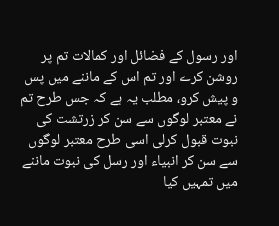اور رسول کے فضائل اور کمالات تم پر روشن کرے اور تم اس کے ماننے میں پس و پیش کرو، مطلب یہ ہے کہ جس طرح تم نے معتبر لوگوں سے سن کر زرتشت کی نبوت قبول کرلی اسی طرح معتبر لوگوں سے سن کر انبیاء اور رسل کی نبوت ماننے میں تمہیں کیا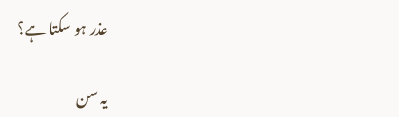عذر ہو سکتا ہے؟

یہ سن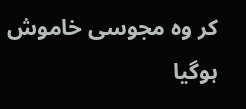کر وہ مجوسی خاموش ہوگیا